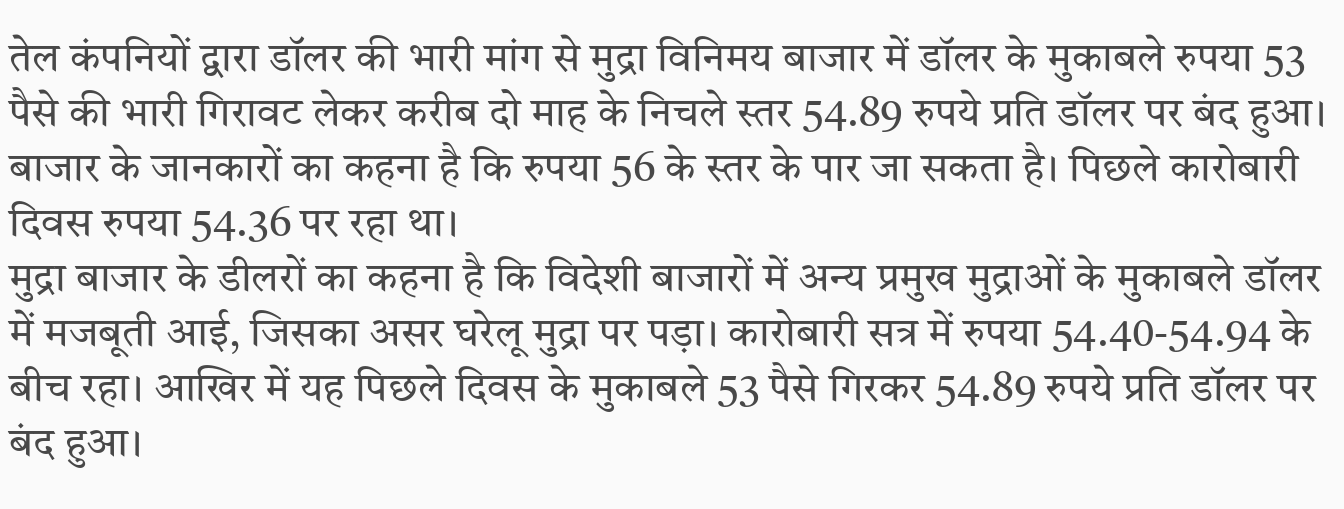तेल कंपनियों द्वारा डॉलर की भारी मांग से मुद्रा विनिमय बाजार में डॉलर के मुकाबले रुपया 53 पैसे की भारी गिरावट लेकर करीब दो माह के निचले स्तर 54.89 रुपये प्रति डॉलर पर बंद हुआ। बाजार के जानकारों का कहना है कि रुपया 56 के स्तर के पार जा सकता है। पिछले कारोबारी दिवस रुपया 54.36 पर रहा था।
मुद्रा बाजार के डीलरों का कहना है कि विदेशी बाजारों में अन्य प्रमुख मुद्राओं के मुकाबले डॉलर में मजबूती आई, जिसका असर घरेलू मुद्रा पर पड़ा। कारोबारी सत्र में रुपया 54.40-54.94 के बीच रहा। आखिर में यह पिछले दिवस के मुकाबले 53 पैसे गिरकर 54.89 रुपये प्रति डॉलर पर बंद हुआ।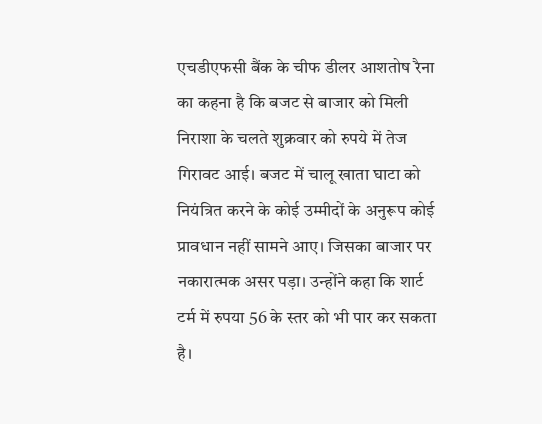एचडीएफसी बैंक के चीफ डीलर आशतोष रैना का कहना है कि बजट से बाजार को मिली निराशा के चलते शुक्रवार को रुपये में तेज गिरावट आई। बजट में चालू खाता घाटा को नियंत्रित करने के कोई उम्मीदों के अनुरूप कोई प्रावधान नहीं सामने आए। जिसका बाजार पर नकारात्मक असर पड़ा। उन्होंने कहा कि शार्ट टर्म में रुपया 56 के स्तर को भी पार कर सकता है।